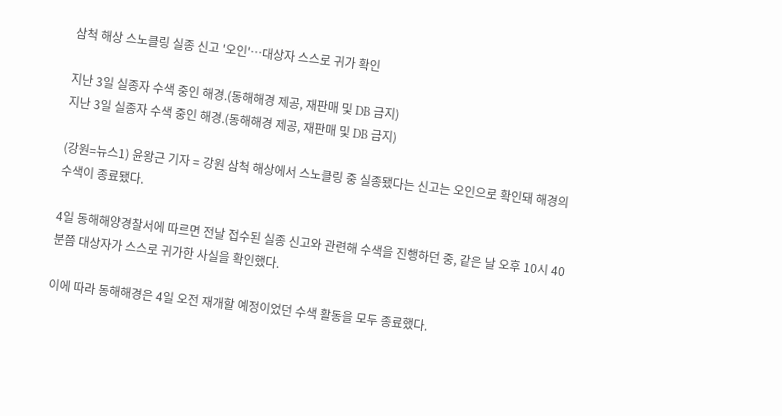삼척 해상 스노클링 실종 신고 '오인'…대상자 스스로 귀가 확인

지난 3일 실종자 수색 중인 해경.(동해해경 제공, 재판매 및 DB 금지)
지난 3일 실종자 수색 중인 해경.(동해해경 제공, 재판매 및 DB 금지)

(강원=뉴스1) 윤왕근 기자 = 강원 삼척 해상에서 스노클링 중 실종됐다는 신고는 오인으로 확인돼 해경의 수색이 종료됐다.

4일 동해해양경찰서에 따르면 전날 접수된 실종 신고와 관련해 수색을 진행하던 중, 같은 날 오후 10시 40분쯤 대상자가 스스로 귀가한 사실을 확인했다.

이에 따라 동해해경은 4일 오전 재개할 예정이었던 수색 활동을 모두 종료했다.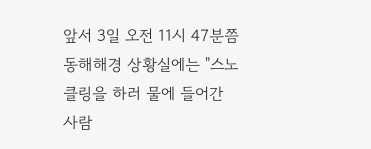앞서 3일 오전 11시 47분쯤 동해해경 상황실에는 "스노클링을 하러 물에 들어간 사람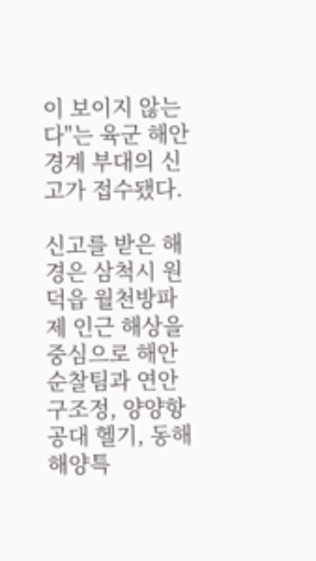이 보이지 않는다"는 육군 해안 경계 부대의 신고가 접수됐다.

신고를 받은 해경은 삼척시 원덕읍 월천방파제 인근 해상을 중심으로 해안순찰팀과 연안구조정, 양양항공대 헬기, 동해해양특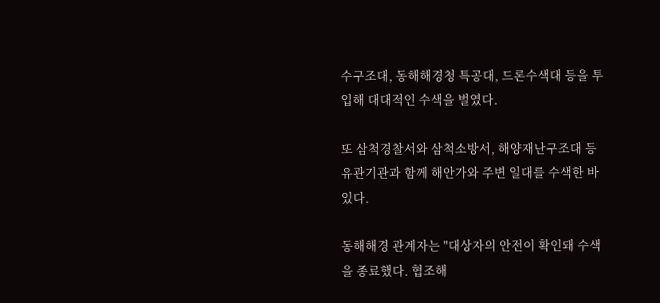수구조대, 동해해경청 특공대, 드론수색대 등을 투입해 대대적인 수색을 벌였다.

또 삼척경찰서와 삼척소방서, 해양재난구조대 등 유관기관과 함께 해안가와 주변 일대를 수색한 바 있다.

동해해경 관계자는 "대상자의 안전이 확인돼 수색을 종료했다. 협조해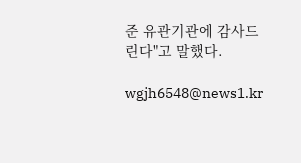준 유관기관에 감사드린다"고 말했다.

wgjh6548@news1.kr